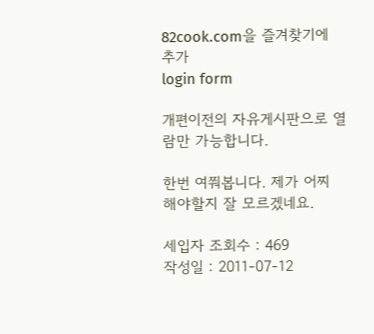82cook.com을 즐겨찾기에 추가
login form

개편이전의 자유게시판으로 열람만 가능합니다.

한번 여쭤봅니다. 제가 어찌 해야할지 잘 모르겠네요.

세입자 조회수 : 469
작성일 : 2011-07-12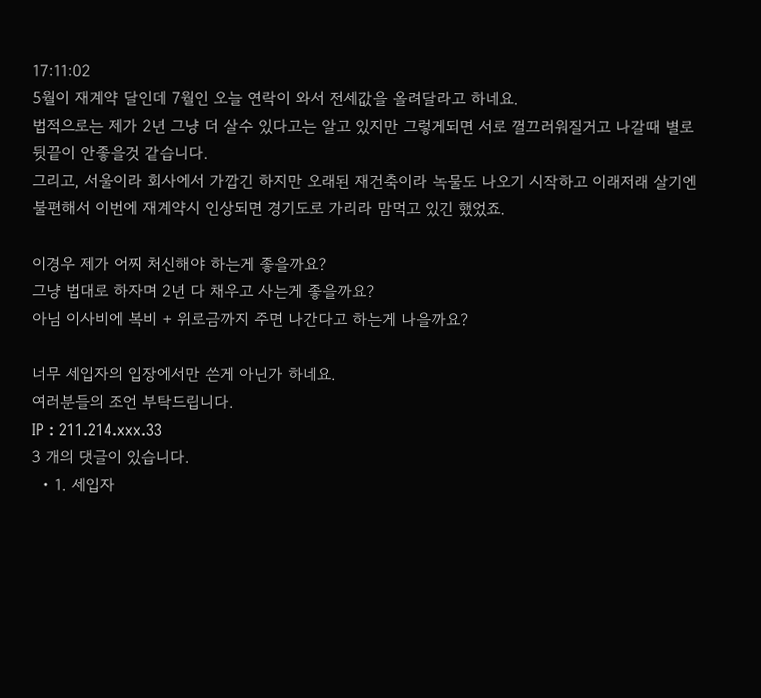17:11:02
5월이 재계약 달인데 7월인 오늘 연락이 와서 전세값을 올려달라고 하네요.
법적으로는 제가 2년 그냥 더 살수 있다고는 알고 있지만 그렇게되면 서로 껄끄러워질거고 나갈때 별로 뒷끝이 안좋을것 같습니다.
그리고, 서울이라 회사에서 가깝긴 하지만 오래된 재건축이라 녹물도 나오기 시작하고 이래저래 살기엔 불편해서 이번에 재계약시 인상되면 경기도로 가리라 맘먹고 있긴 했었죠.

이경우 제가 어찌 처신해야 하는게 좋을까요?
그냥 법대로 하자며 2년 다 채우고 사는게 좋을까요?
아님 이사비에 복비 + 위로금까지 주면 나간다고 하는게 나을까요?

너무 세입자의 입장에서만 쓴게 아닌가 하네요.
여러분들의 조언 부탁드립니다.
IP : 211.214.xxx.33
3 개의 댓글이 있습니다.
  • 1. 세입자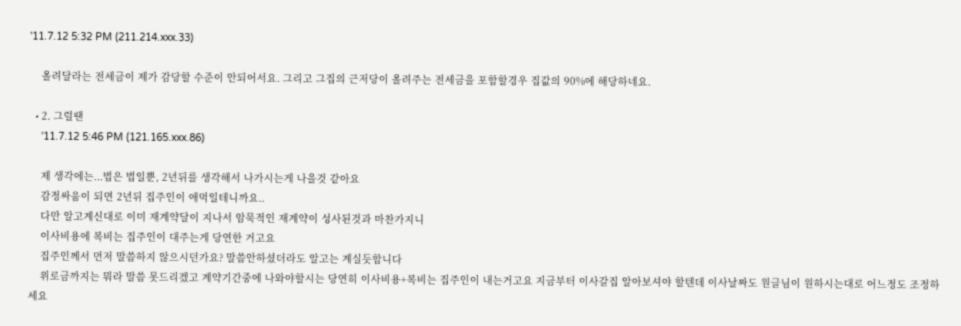'11.7.12 5:32 PM (211.214.xxx.33)

    올려달라는 전세금이 제가 감당할 수준이 안되어서요. 그리고 그집의 근저당이 올려주는 전세금을 포함할경우 집값의 90%에 해당하네요.

  • 2. 그럴땐
    '11.7.12 5:46 PM (121.165.xxx.86)

    제 생각에는...법은 법일뿐, 2년뒤를 생각해서 나가시는게 나을것 같아요
    감정싸움이 되면 2년뒤 집주인이 애먹일테니까요..
    다만 알고계신대로 이미 재계약달이 지나서 암묵적인 재계약이 성사된것과 마찬가지니
    이사비용에 복비는 집주인이 대주는게 당연한 거고요
    집주인께서 먼저 말씀하지 않으시던가요? 말씀안하셨더라도 알고는 계실듯합니다
    위로금까지는 뭐라 말씀 못드리겠고 계약기간중에 나와야할시는 당연히 이사비용+복비는 집주인이 내는거고요 지금부터 이사갈집 알아보셔야 할텐데 이사날짜도 원글님이 원하시는대로 어느정도 조정하세요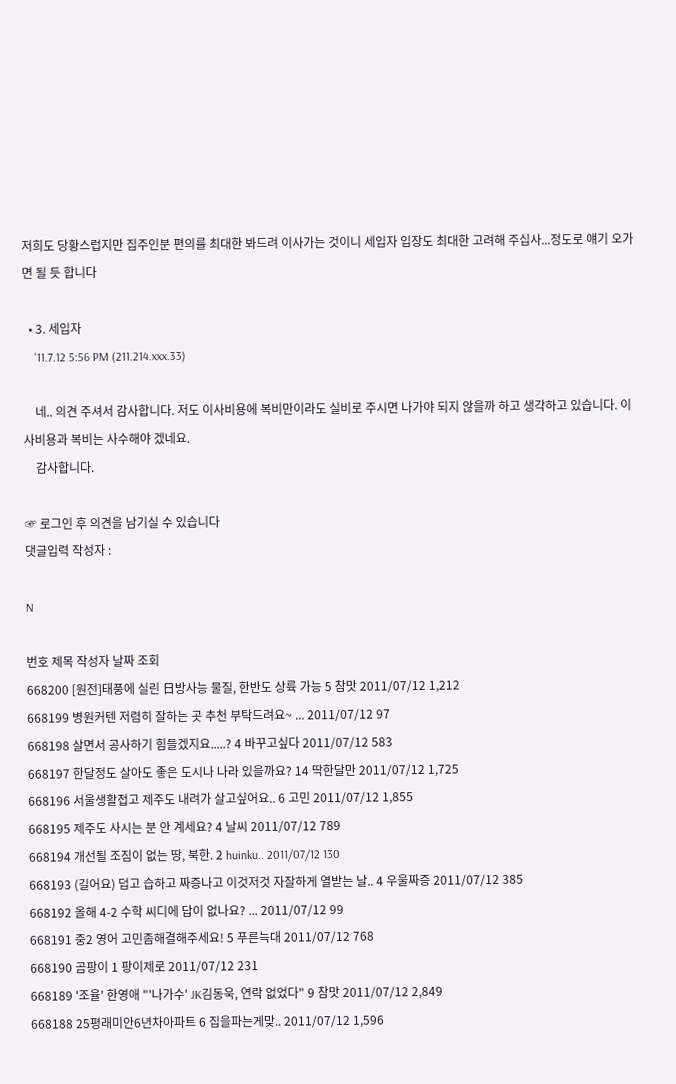저희도 당황스럽지만 집주인분 편의를 최대한 봐드려 이사가는 것이니 세입자 입장도 최대한 고려해 주십사...정도로 얘기 오가면 될 듯 합니다

  • 3. 세입자
    '11.7.12 5:56 PM (211.214.xxx.33)

    네.. 의견 주셔서 감사합니다. 저도 이사비용에 복비만이라도 실비로 주시면 나가야 되지 않을까 하고 생각하고 있습니다. 이사비용과 복비는 사수해야 겠네요.
    감사합니다.

☞ 로그인 후 의견을 남기실 수 있습니다
댓글입력 작성자 :

N

번호 제목 작성자 날짜 조회
668200 [원전]태풍에 실린 日방사능 물질, 한반도 상륙 가능 5 참맛 2011/07/12 1,212
668199 병원커텐 저렴히 잘하는 곳 추천 부탁드려요~ ... 2011/07/12 97
668198 살면서 공사하기 힘들겠지요.....? 4 바꾸고싶다 2011/07/12 583
668197 한달정도 살아도 좋은 도시나 나라 있을까요? 14 딱한달만 2011/07/12 1,725
668196 서울생활접고 제주도 내려가 살고싶어요.. 6 고민 2011/07/12 1,855
668195 제주도 사시는 분 안 계세요? 4 날씨 2011/07/12 789
668194 개선될 조짐이 없는 땅, 북한. 2 huinku.. 2011/07/12 130
668193 (길어요) 덥고 습하고 짜증나고 이것저것 자잘하게 열받는 날.. 4 우울짜증 2011/07/12 385
668192 올해 4-2 수학 씨디에 답이 없나요? ... 2011/07/12 99
668191 중2 영어 고민좀해결해주세요! 5 푸른늑대 2011/07/12 768
668190 곰팡이 1 팡이제로 2011/07/12 231
668189 '조율' 한영애 "'나가수' JK김동욱, 연락 없었다" 9 참맛 2011/07/12 2,849
668188 25평래미안6년차아파트 6 집을파는게맞.. 2011/07/12 1,596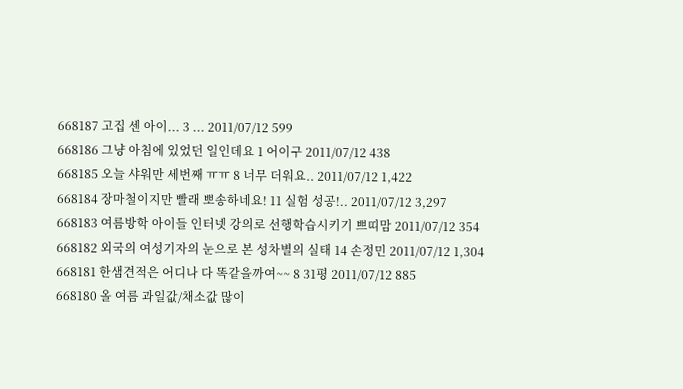668187 고집 센 아이... 3 ... 2011/07/12 599
668186 그냥 아침에 있었던 일인데요 1 어이구 2011/07/12 438
668185 오늘 샤워만 세번째 ㅠㅠ 8 너무 더워요.. 2011/07/12 1,422
668184 장마철이지만 빨래 뽀송하네요! 11 실험 성공!.. 2011/07/12 3,297
668183 여름방학 아이들 인터넷 강의로 선행학습시키기 쁘띠맘 2011/07/12 354
668182 외국의 여성기자의 눈으로 본 성차별의 실태 14 손정민 2011/07/12 1,304
668181 한샘견적은 어디나 다 똑같을까여~~ 8 31평 2011/07/12 885
668180 올 여름 과일값/채소값 많이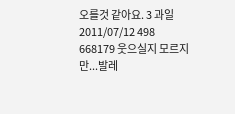오를것 같아요. 3 과일 2011/07/12 498
668179 웃으실지 모르지만...발레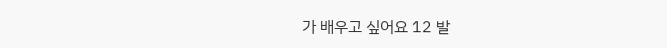가 배우고 싶어요 12 발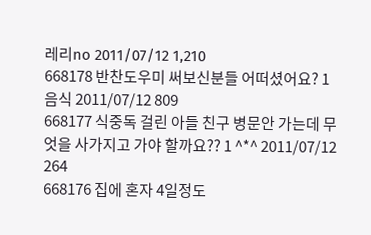레리no 2011/07/12 1,210
668178 반찬도우미 써보신분들 어떠셨어요? 1 음식 2011/07/12 809
668177 식중독 걸린 아들 친구 병문안 가는데 무엇을 사가지고 가야 할까요?? 1 ^*^ 2011/07/12 264
668176 집에 혼자 4일정도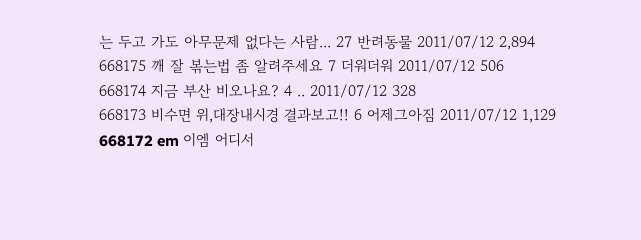는 두고 가도 아무문제 없다는 사람... 27 반려동물 2011/07/12 2,894
668175 깨 잘 볶는법 좀 알려주세요 7 더워더워 2011/07/12 506
668174 지금 부산 비오나요? 4 .. 2011/07/12 328
668173 비수면 위,대장내시경 결과보고!! 6 어제그아짐 2011/07/12 1,129
668172 em 이엠 어디서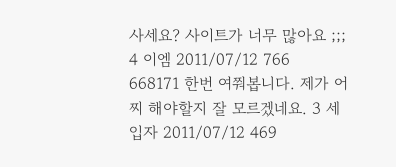사세요? 사이트가 너무 많아요 ;;; 4 이엠 2011/07/12 766
668171 한번 여쭤봅니다. 제가 어찌 해야할지 잘 모르겠네요. 3 세입자 2011/07/12 469